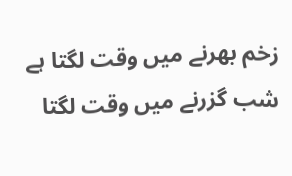زخم بھرنے میں وقت لگتا ہے
شب گزرنے میں وقت لگتا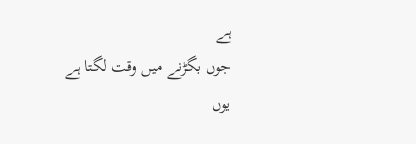ہے
جوں بگڑنے میں وقت لگتا ہے
یوں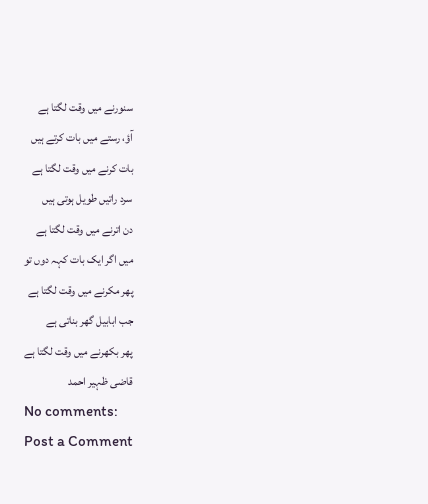سنورنے میں وقت لگتا ہے
آؤ، رستے میں بات کرتے ہیں
بات کرنے میں وقت لگتا ہے
سرد راتیں طویل ہوتی ہیں
دن اترنے میں وقت لگتا ہے
میں اگر ایک بات کہہ دوں تو
پھر مکرنے میں وقت لگتا ہے
جب ابابیل گھر بناتی ہے
پھر بکھرنے میں وقت لگتا ہے
قاضی ظہیر احمد
No comments:
Post a Comment